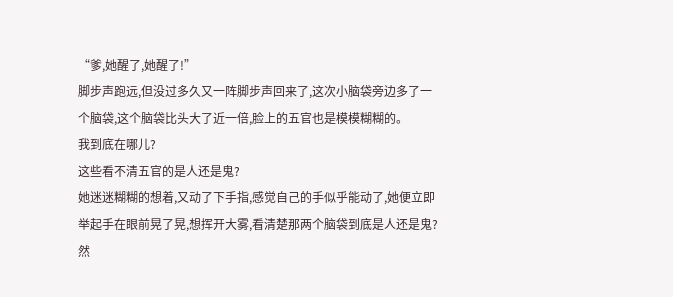“爹,她醒了,她醒了!”
脚步声跑远,但没过多久又一阵脚步声回来了,这次小脑袋旁边多了一个脑袋,这个脑袋比头大了近一倍,脸上的五官也是模模糊糊的。
我到底在哪儿?
这些看不清五官的是人还是鬼?
她迷迷糊糊的想着,又动了下手指,感觉自己的手似乎能动了,她便立即举起手在眼前晃了晃,想挥开大雾,看清楚那两个脑袋到底是人还是鬼?然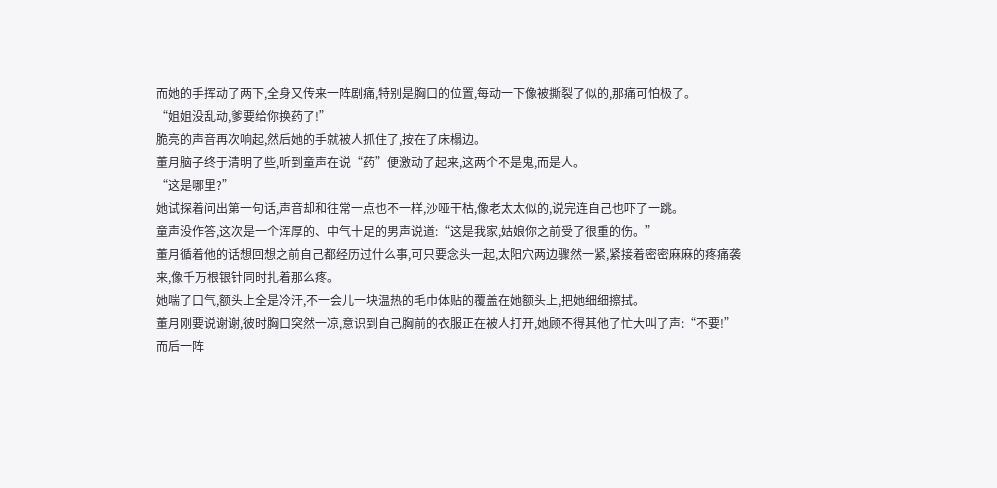而她的手挥动了两下,全身又传来一阵剧痛,特别是胸口的位置,每动一下像被撕裂了似的,那痛可怕极了。
“姐姐没乱动,爹要给你换药了!”
脆亮的声音再次响起,然后她的手就被人抓住了,按在了床榻边。
董月脑子终于清明了些,听到童声在说“药”便激动了起来,这两个不是鬼,而是人。
“这是哪里?”
她试探着问出第一句话,声音却和往常一点也不一样,沙哑干枯,像老太太似的,说完连自己也吓了一跳。
童声没作答,这次是一个浑厚的、中气十足的男声说道:“这是我家,姑娘你之前受了很重的伤。”
董月循着他的话想回想之前自己都经历过什么事,可只要念头一起,太阳穴两边骤然一紧,紧接着密密麻麻的疼痛袭来,像千万根银针同时扎着那么疼。
她喘了口气,额头上全是冷汗,不一会儿一块温热的毛巾体贴的覆盖在她额头上,把她细细擦拭。
董月刚要说谢谢,彼时胸口突然一凉,意识到自己胸前的衣服正在被人打开,她顾不得其他了忙大叫了声:“不要!”
而后一阵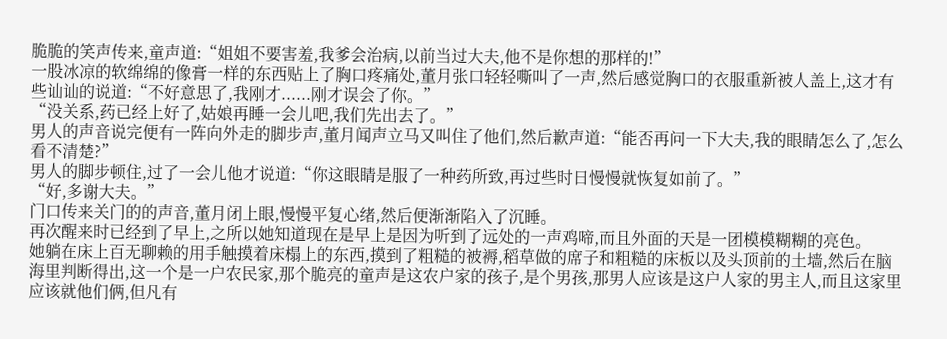脆脆的笑声传来,童声道:“姐姐不要害羞,我爹会治病,以前当过大夫,他不是你想的那样的!”
一股冰凉的软绵绵的像膏一样的东西贴上了胸口疼痛处,董月张口轻轻嘶叫了一声,然后感觉胸口的衣服重新被人盖上,这才有些讪讪的说道:“不好意思了,我刚才......刚才误会了你。”
“没关系,药已经上好了,姑娘再睡一会儿吧,我们先出去了。”
男人的声音说完便有一阵向外走的脚步声,董月闻声立马又叫住了他们,然后歉声道:“能否再问一下大夫,我的眼睛怎么了,怎么看不清楚?”
男人的脚步顿住,过了一会儿他才说道:“你这眼睛是服了一种药所致,再过些时日慢慢就恢复如前了。”
“好,多谢大夫。”
门口传来关门的的声音,董月闭上眼,慢慢平复心绪,然后便渐渐陷入了沉睡。
再次醒来时已经到了早上,之所以她知道现在是早上是因为听到了远处的一声鸡啼,而且外面的天是一团模模糊糊的亮色。
她躺在床上百无聊赖的用手触摸着床榻上的东西,摸到了粗糙的被褥,稻草做的席子和粗糙的床板以及头顶前的土墙,然后在脑海里判断得出,这一个是一户农民家,那个脆亮的童声是这农户家的孩子,是个男孩,那男人应该是这户人家的男主人,而且这家里应该就他们俩,但凡有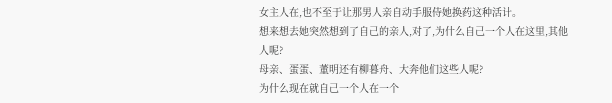女主人在,也不至于让那男人亲自动手服侍她换药这种活计。
想来想去她突然想到了自己的亲人,对了,为什么自己一个人在这里,其他人呢?
母亲、蛋蛋、董明还有柳暮舟、大奔他们这些人呢?
为什么现在就自己一个人在一个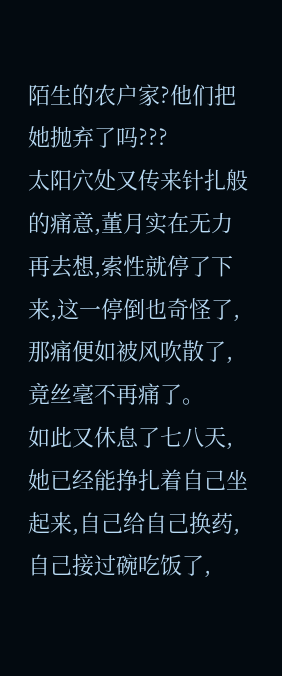陌生的农户家?他们把她抛弃了吗???
太阳穴处又传来针扎般的痛意,董月实在无力再去想,索性就停了下来,这一停倒也奇怪了,那痛便如被风吹散了,竟丝毫不再痛了。
如此又休息了七八天,她已经能挣扎着自己坐起来,自己给自己换药,自己接过碗吃饭了,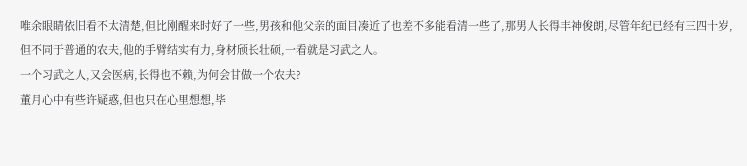唯余眼睛依旧看不太清楚,但比刚醒来时好了一些,男孩和他父亲的面目凑近了也差不多能看清一些了,那男人长得丰神俊朗,尽管年纪已经有三四十岁,但不同于普通的农夫,他的手臂结实有力,身材颀长壮硕,一看就是习武之人。
一个习武之人,又会医病,长得也不赖,为何会甘做一个农夫?
董月心中有些许疑惑,但也只在心里想想,毕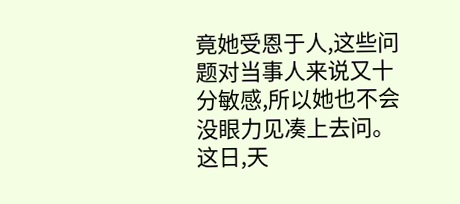竟她受恩于人,这些问题对当事人来说又十分敏感,所以她也不会没眼力见凑上去问。
这日,天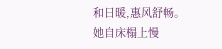和日暖,惠风舒畅。
她自床榻上慢